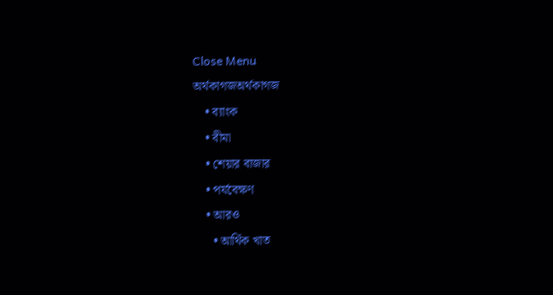Close Menu
অর্থকাগজঅর্থকাগজ
    • ব্যাংক
    • বীমা
    • শেয়ার বাজার
    • পর্যবেক্ষণ
    • আরও
      • আর্থিক খাত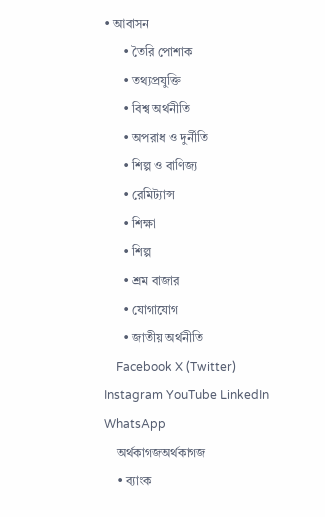• আবাসন
      • তৈরি পোশাক
      • তথ্যপ্রযুক্তি
      • বিশ্ব অর্থনীতি
      • অপরাধ ও দুর্নীতি
      • শিল্প ও বাণিজ্য
      • রেমিট্যান্স
      • শিক্ষা
      • শিল্প
      • শ্রম বাজার
      • যোগাযোগ
      • জাতীয় অর্থনীতি
    Facebook X (Twitter) Instagram YouTube LinkedIn WhatsApp
    অর্থকাগজঅর্থকাগজ
    • ব্যাংক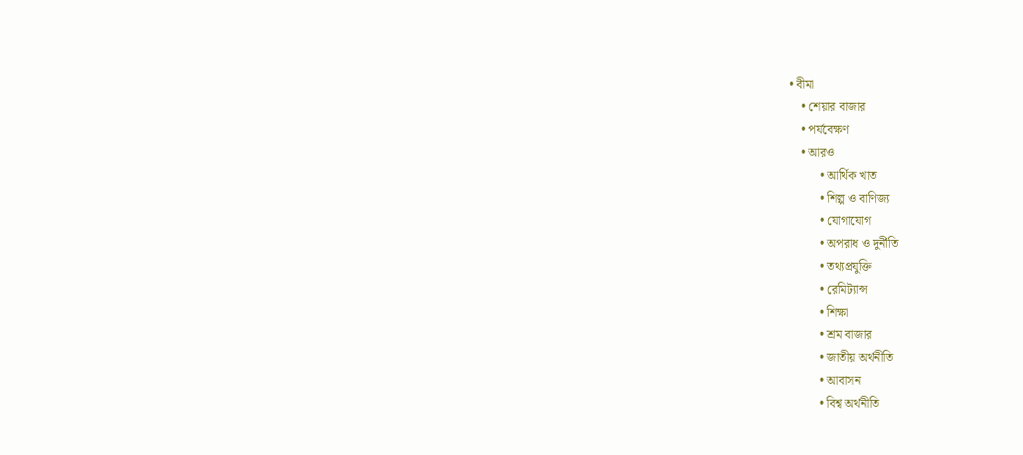• বীমা
    • শেয়ার বাজার
    • পর্যবেক্ষণ
    • আরও
          • আর্থিক খাত
          • শিল্প ও বাণিজ্য
          • যোগাযোগ
          • অপরাধ ও দুর্নীতি
          • তথ্যপ্রযুক্তি
          • রেমিট্যান্স
          • শিক্ষা
          • শ্রম বাজার
          • জাতীয় অর্থনীতি
          • আবাসন
          • বিশ্ব অর্থনীতি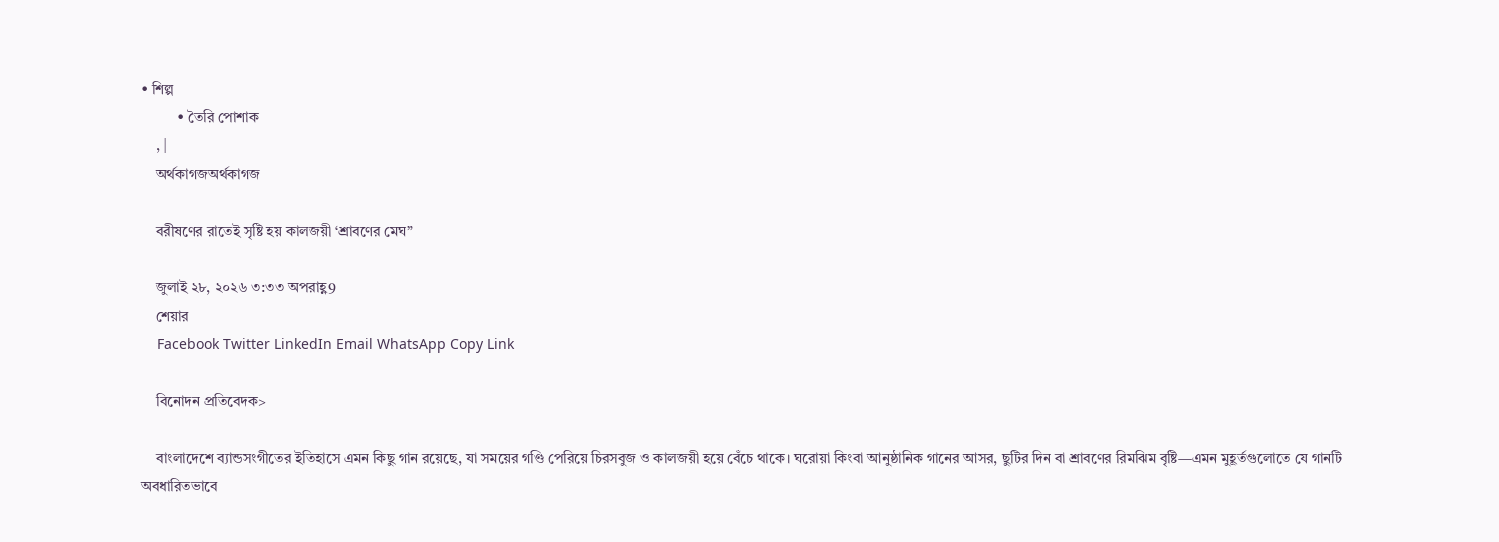• শিল্প
          • তৈরি পোশাক
    , |
    অর্থকাগজঅর্থকাগজ

    বরীষণের রাতেই সৃষ্টি হয় কালজয়ী ‘শ্রাবণের মেঘ”

    জুলাই ২৮, ২০২৬ ৩:৩৩ অপরাহ্ণ9
    শেয়ার
    Facebook Twitter LinkedIn Email WhatsApp Copy Link

    বিনোদন প্রতিবেদক>

    বাংলাদেশে ব্যান্ডসংগীতের ইতিহাসে এমন কিছু গান রয়েছে, যা সময়ের গণ্ডি পেরিয়ে চিরসবুজ ও কালজয়ী হয়ে বেঁচে থাকে। ঘরোয়া কিংবা আনুষ্ঠানিক গানের আসর, ছুটির দিন বা শ্রাবণের রিমঝিম বৃষ্টি—এমন মুহূর্তগুলোতে যে গানটি অবধারিতভাবে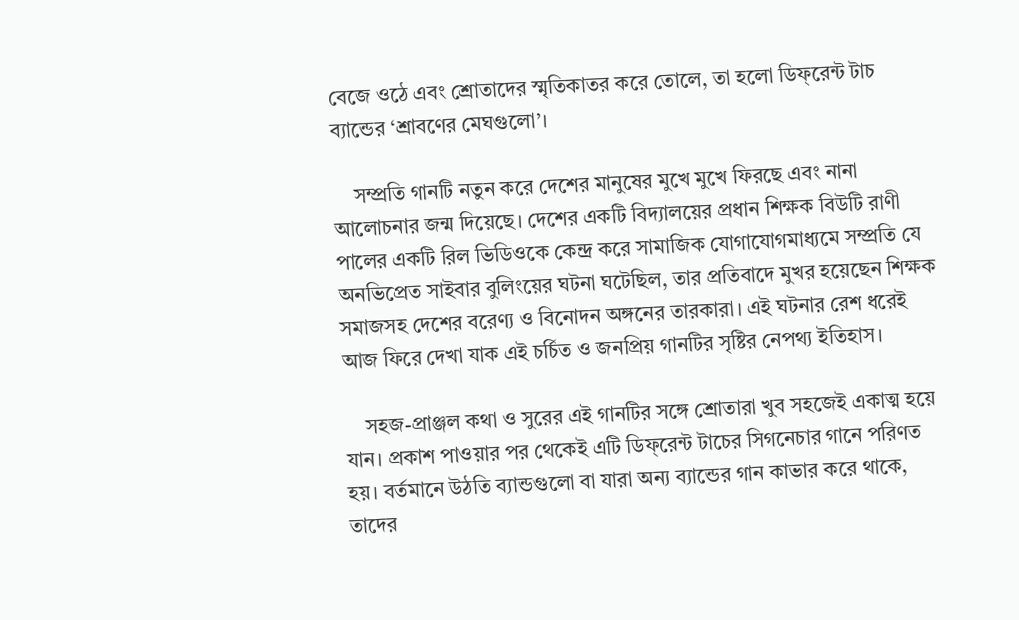বেজে ওঠে এবং শ্রোতাদের স্মৃতিকাতর করে তোলে, তা হলো ডিফ্‌রেন্ট টাচ ব্যান্ডের ‘শ্রাবণের মেঘগুলো’।

    সম্প্রতি গানটি নতুন করে দেশের মানুষের মুখে মুখে ফিরছে এবং নানা আলোচনার জন্ম দিয়েছে। দেশের একটি বিদ্যালয়ের প্রধান শিক্ষক বিউটি রাণী পালের একটি রিল ভিডিওকে কেন্দ্র করে সামাজিক যোগাযোগমাধ্যমে সম্প্রতি যে অনভিপ্রেত সাইবার বুলিংয়ের ঘটনা ঘটেছিল, তার প্রতিবাদে মুখর হয়েছেন শিক্ষক সমাজসহ দেশের বরেণ্য ও বিনোদন অঙ্গনের তারকারা। এই ঘটনার রেশ ধরেই আজ ফিরে দেখা যাক এই চর্চিত ও জনপ্রিয় গানটির সৃষ্টির নেপথ্য ইতিহাস।

    সহজ-প্রাঞ্জল কথা ও সুরের এই গানটির সঙ্গে শ্রোতারা খুব সহজেই একাত্ম হয়ে যান। প্রকাশ পাওয়ার পর থেকেই এটি ডিফ্‌রেন্ট টাচের সিগনেচার গানে পরিণত হয়। বর্তমানে উঠতি ব্যান্ডগুলো বা যারা অন্য ব্যান্ডের গান কাভার করে থাকে, তাদের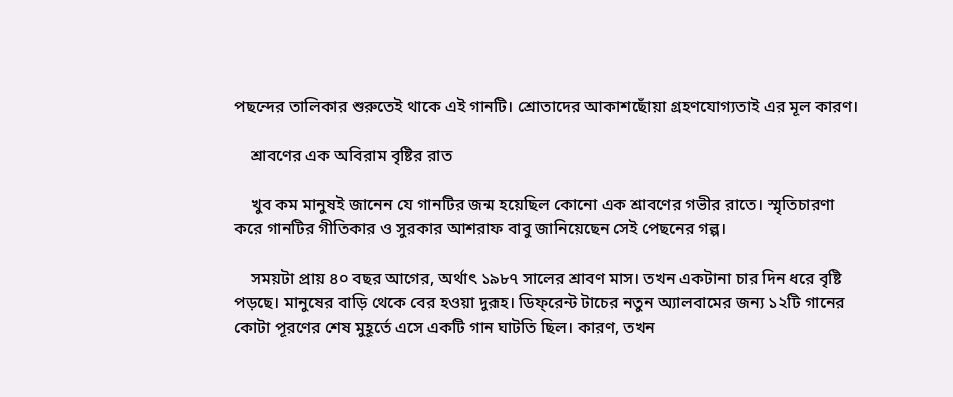পছন্দের তালিকার শুরুতেই থাকে এই গানটি। শ্রোতাদের আকাশছোঁয়া গ্রহণযোগ্যতাই এর মূল কারণ।

    শ্রাবণের এক অবিরাম বৃষ্টির রাত

    খুব কম মানুষই জানেন যে গানটির জন্ম হয়েছিল কোনো এক শ্রাবণের গভীর রাতে। স্মৃতিচারণা করে গানটির গীতিকার ও সুরকার আশরাফ বাবু জানিয়েছেন সেই পেছনের গল্প।

    সময়টা প্রায় ৪০ বছর আগের, অর্থাৎ ১৯৮৭ সালের শ্রাবণ মাস। তখন একটানা চার দিন ধরে বৃষ্টি পড়ছে। মানুষের বাড়ি থেকে বের হওয়া দুরূহ। ডিফ্‌রেন্ট টাচের নতুন অ্যালবামের জন্য ১২টি গানের কোটা পূরণের শেষ মুহূর্তে এসে একটি গান ঘাটতি ছিল। কারণ, তখন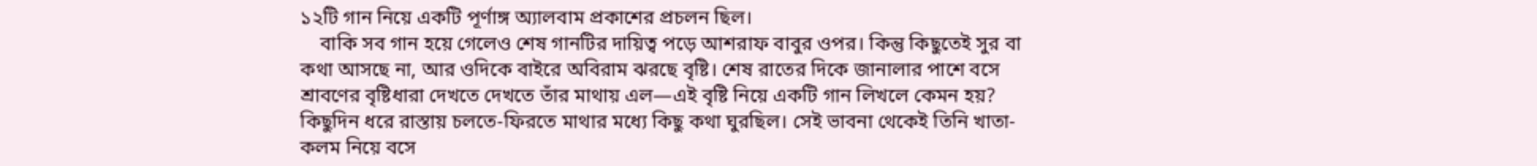১২টি গান নিয়ে একটি পূর্ণাঙ্গ অ্যালবাম প্রকাশের প্রচলন ছিল।
    বাকি সব গান হয়ে গেলেও শেষ গানটির দায়িত্ব পড়ে আশরাফ বাবুর ওপর। কিন্তু কিছুতেই সুর বা কথা আসছে না, আর ওদিকে বাইরে অবিরাম ঝরছে বৃষ্টি। শেষ রাতের দিকে জানালার পাশে বসে শ্রাবণের বৃষ্টিধারা দেখতে দেখতে তাঁর মাথায় এল—এই বৃষ্টি নিয়ে একটি গান লিখলে কেমন হয়? কিছুদিন ধরে রাস্তায় চলতে-ফিরতে মাথার মধ্যে কিছু কথা ঘুরছিল। সেই ভাবনা থেকেই তিনি খাতা-কলম নিয়ে বসে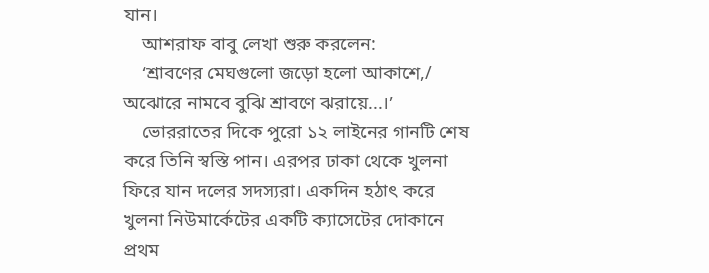যান।
    আশরাফ বাবু লেখা শুরু করলেন:
    ‘শ্রাবণের মেঘগুলো জড়ো হলো আকাশে,/ অঝোরে নামবে বুঝি শ্রাবণে ঝরায়ে...।’
    ভোররাতের দিকে পুরো ১২ লাইনের গানটি শেষ করে তিনি স্বস্তি পান। এরপর ঢাকা থেকে খুলনা ফিরে যান দলের সদস্যরা। একদিন হঠাৎ করে খুলনা নিউমার্কেটের একটি ক্যাসেটের দোকানে প্রথম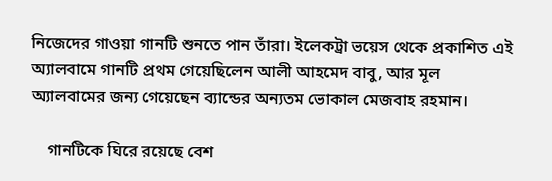নিজেদের গাওয়া গানটি শুনতে পান তাঁরা। ইলেকট্রা ভয়েস থেকে প্রকাশিত এই অ্যালবামে গানটি প্রথম গেয়েছিলেন আলী আহমেদ বাবু, আর মূল অ্যালবামের জন্য গেয়েছেন ব্যান্ডের অন্যতম ভোকাল মেজবাহ রহমান।

    গানটিকে ঘিরে রয়েছে বেশ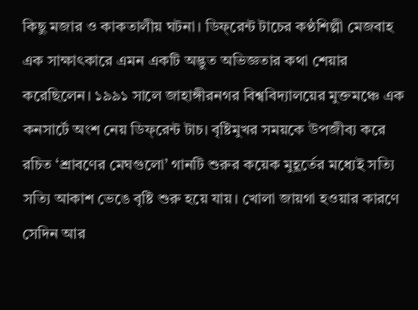কিছু মজার ও কাকতালীয় ঘটনা। ডিফ্‌রেন্ট টাচের কণ্ঠশিল্পী মেজবাহ এক সাক্ষাৎকারে এমন একটি অদ্ভুত অভিজ্ঞতার কথা শেয়ার করেছিলেন। ১৯৯১ সালে জাহাঙ্গীরনগর বিশ্ববিদ্যালয়ের মুক্তমঞ্চে এক কনসার্টে অংশ নেয় ডিফ্‌রেন্ট টাচ। বৃষ্টিমুখর সময়কে উপজীব্য করে রচিত ‘শ্রাবণের মেঘগুলো’ গানটি শুরুর কয়েক মুহূর্তের মধ্যেই সত্যি সত্যি আকাশ ভেঙে বৃষ্টি শুরু হয়ে যায়। খোলা জায়গা হওয়ার কারণে সেদিন আর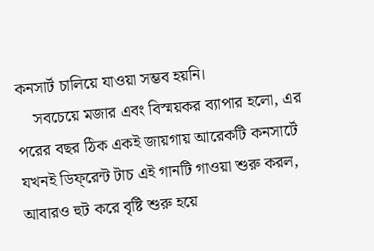কনসার্ট চালিয়ে যাওয়া সম্ভব হয়নি।
    সবচেয়ে মজার এবং বিস্ময়কর ব্যাপার হলো, এর পরের বছর ঠিক একই জায়গায় আরেকটি কনসার্টে যখনই ডিফ্‌রেন্ট টাচ এই গানটি গাওয়া শুরু করল, আবারও হুট করে বৃষ্টি শুরু হয়ে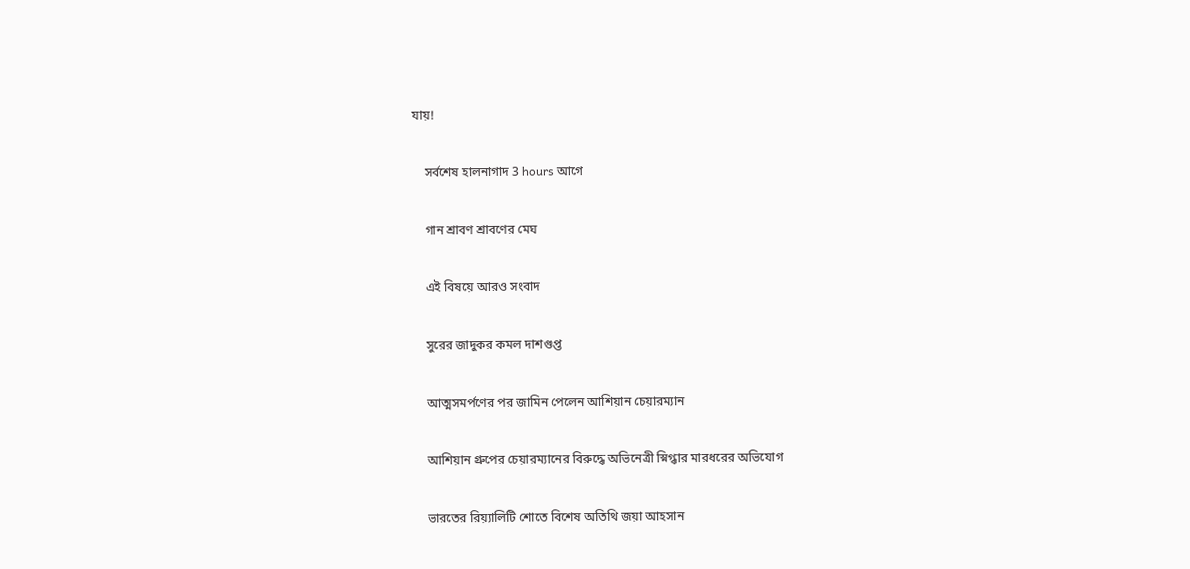যায়!

    সর্বশেষ হালনাগাদ 3 hours আগে

    গান শ্রাবণ শ্রাবণের মেঘ

    এই বিষয়ে আরও সংবাদ

    সুরের জাদুকর কমল দাশগুপ্ত

    আত্মসমর্পণের পর জামিন পেলেন আশিয়ান চেয়ারম্যান

    আশিয়ান গ্রুপের চেয়ারম্যানের বিরুদ্ধে অভিনেত্রী স্নিগ্ধার মারধরের অভিযোগ

    ভারতের রিয়্যালিটি শোতে বিশেষ অতিথি জয়া আহসান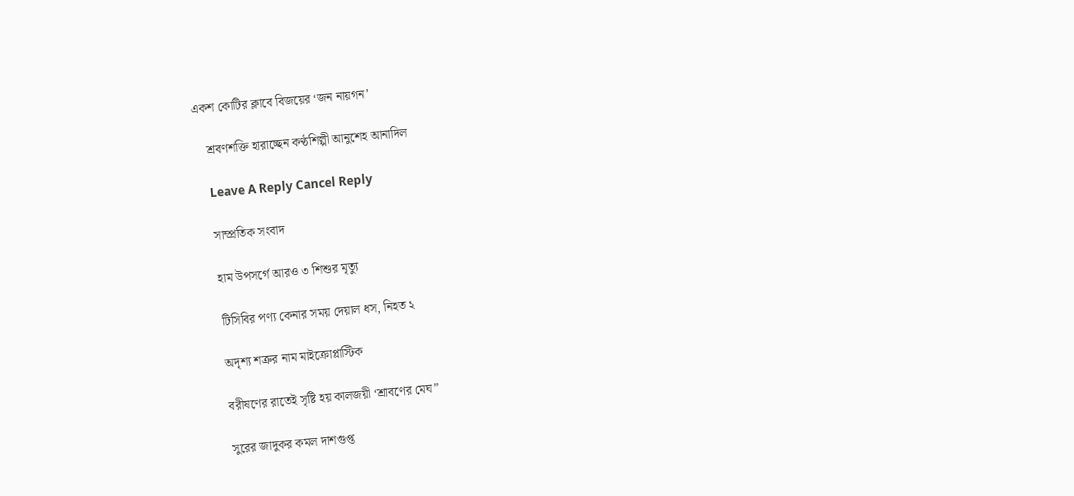একশ কোটির ক্লাবে বিজয়ের ‘জন নায়গন’

    শ্রবণশক্তি হারাচ্ছেন কণ্ঠশিল্পী আনুশেহ আনাদিল

    Leave A Reply Cancel Reply

    সাম্প্রতিক সংবাদ

    হাম উপসর্গে আরও ৩ শিশুর মৃত্যু

    টিসিবির পণ্য কেনার সময় দেয়াল ধস, নিহত ২

    অদৃশ্য শত্রুর নাম মাইক্রোপ্লাস্টিক

    বরীষণের রাতেই সৃষ্টি হয় কালজয়ী ‘শ্রাবণের মেঘ”

    সুরের জাদুকর কমল দাশগুপ্ত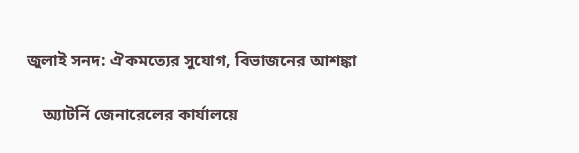জুলাই সনদ: ঐকমত্যের সুযোগ, বিভাজনের আশঙ্কা

    অ্যাটর্নি জেনারেলের কার্যালয়ে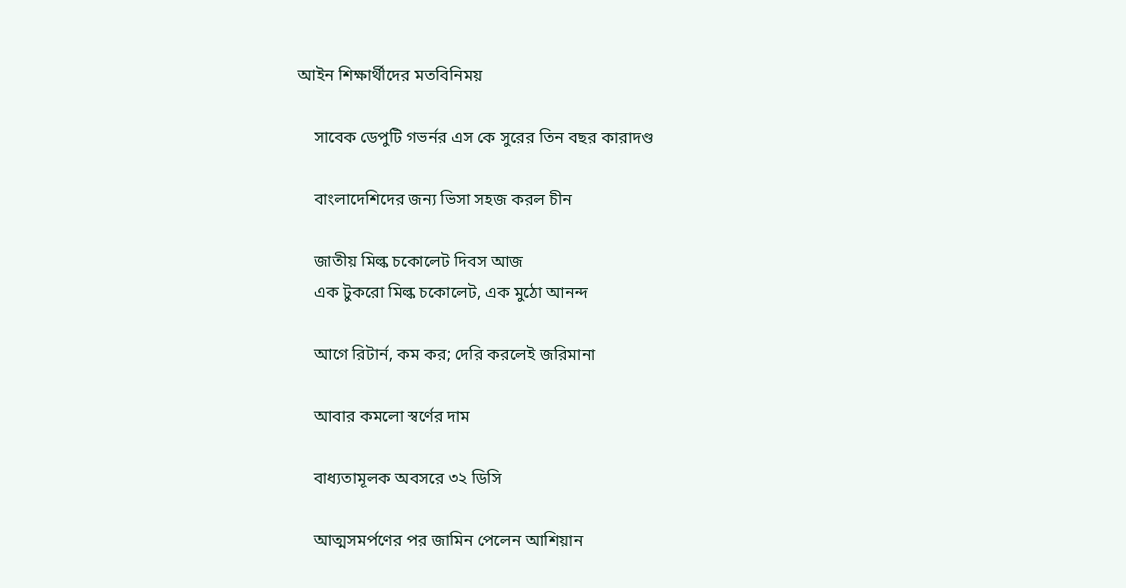আইন শিক্ষার্থীদের মতবিনিময়

    সাবেক ডেপুটি গভর্নর এস কে সুরের তিন বছর কারাদণ্ড

    বাংলাদেশিদের জন্য ভিসা সহজ করল চীন

    জাতীয় মিল্ক চকোলেট দিবস আজ
    এক টুকরো মিল্ক চকোলেট, এক মুঠো আনন্দ

    আগে রিটার্ন, কম কর; দেরি করলেই জরিমানা

    আবার কমলো স্বর্ণের দাম

    বাধ্যতামূলক অবসরে ৩২ ডিসি

    আত্মসমর্পণের পর জামিন পেলেন আশিয়ান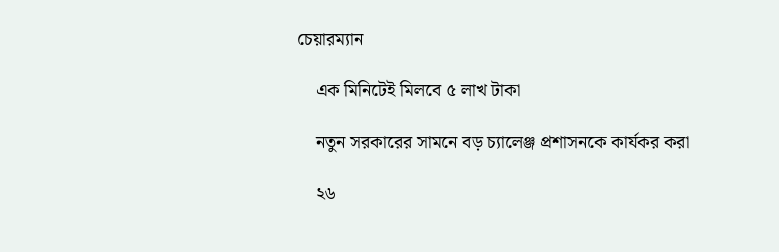চেয়ারম্যান

    এক মিনিটেই মিলবে ৫ লাখ টাকা

    নতুন সরকারের সামনে বড় চ্যালেঞ্জ প্রশাসনকে কার্যকর করা

    ২৬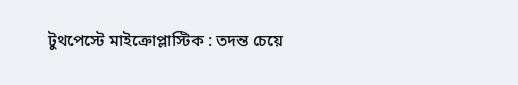টুথপেস্টে মাইক্রোপ্লাস্টিক : তদন্ত চেয়ে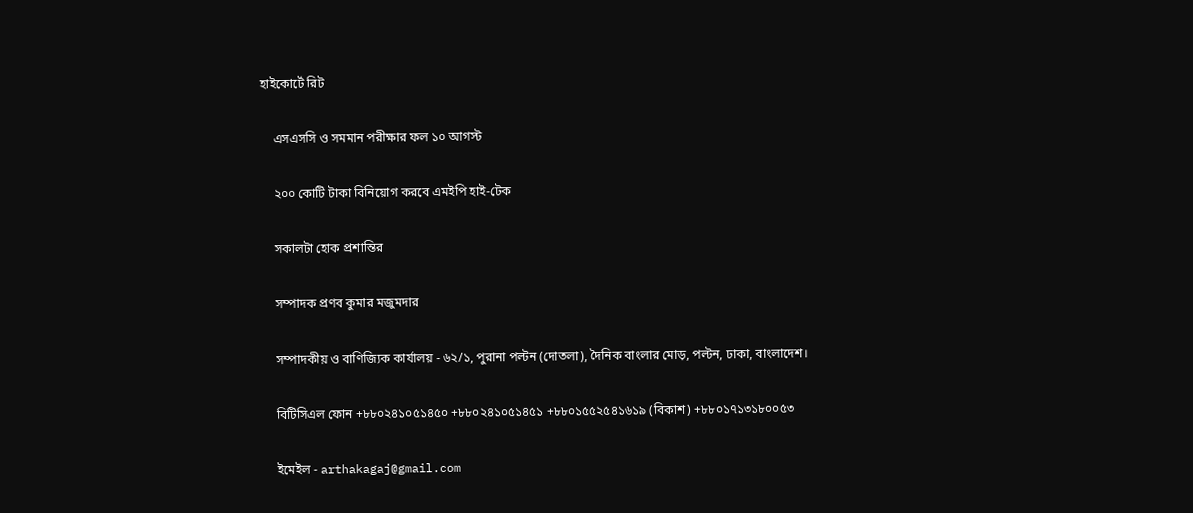হাইকোর্টে রিট

    এসএসসি ও সমমান পরীক্ষার ফল ১০ আগস্ট

    ২০০ কোটি টাকা বিনিয়োগ করবে এমইপি হাই-টেক

    সকালটা হোক প্রশান্তির

    সম্পাদক প্রণব কুমার মজুমদার

    সম্পাদকীয় ও বাণিজ্যিক কার্যালয় - ৬২/১, পুরানা পল্টন (দোতলা), দৈনিক বাংলার মোড়, পল্টন, ঢাকা, বাংলাদেশ।

    বিটিসিএল ফোন +৮৮০২৪১০৫১৪৫০ +৮৮০২৪১০৫১৪৫১ +৮৮০১৫৫২৫৪১৬১৯ (বিকাশ) +৮৮০১৭১৩১৮০০৫৩

    ইমেইল - arthakagaj@gmail.com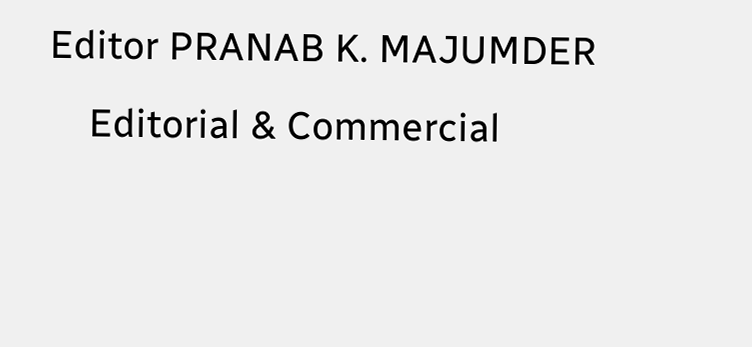Editor PRANAB K. MAJUMDER
    Editorial & Commercial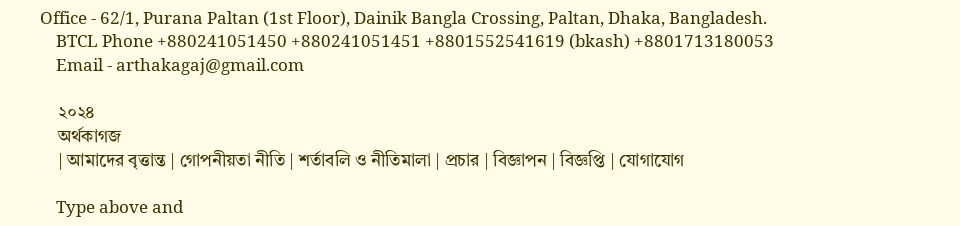Office - 62/1, Purana Paltan (1st Floor), Dainik Bangla Crossing, Paltan, Dhaka, Bangladesh.
    BTCL Phone +880241051450 +880241051451 +8801552541619 (bkash) +8801713180053
    Email - arthakagaj@gmail.com

    ২০২৪
    অর্থকাগজ
    | আমাদের বৃত্তান্ত | গোপনীয়তা নীতি | শর্তাবলি ও নীতিমালা | প্রচার | বিজ্ঞাপন | বিজ্ঞপ্তি | যোগাযোগ

    Type above and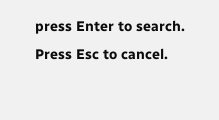press Enter to search. Press Esc to cancel.